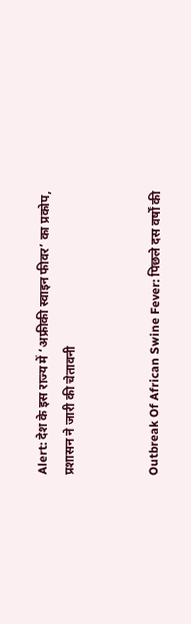Alert: देश के इस राज्य में ‘अफ्रीकी स्वाइन फीवर’ का प्रकोप, प्रशासन ने जारी की चेतावनी


Outbreak Of African Swine Fever: पिछले दस वर्षों की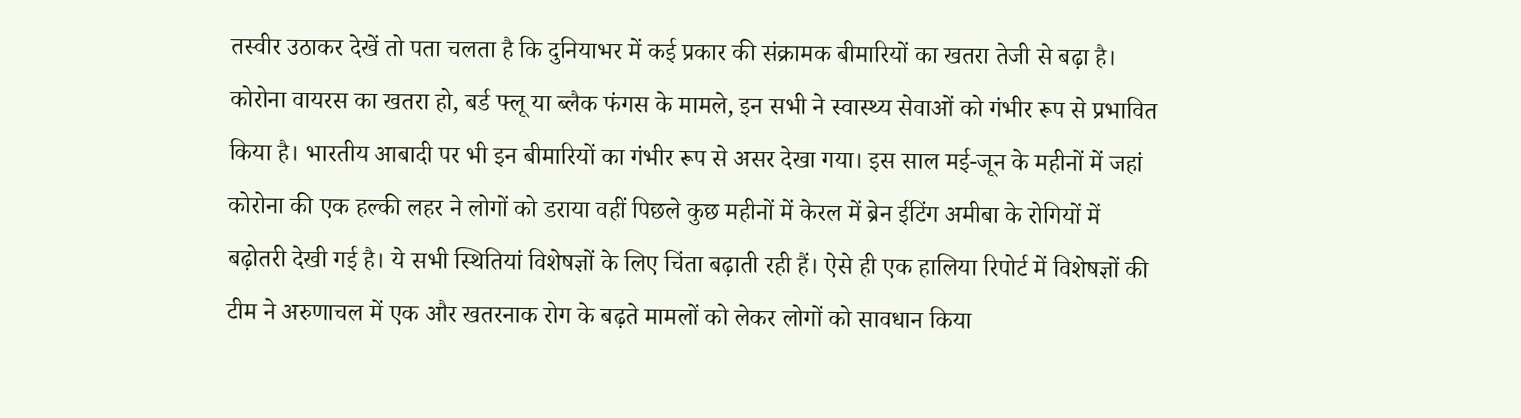तस्वीर उठाकर देखें तो पता चलता है कि दुनियाभर में कई प्रकार की संक्रामक बीमारियों का खतरा तेजी से बढ़ा है। कोरोना वायरस का खतरा हो, बर्ड फ्लू या ब्लैक फंगस के मामले, इन सभी ने स्वास्थ्य सेवाओं को गंभीर रूप से प्रभावित किया है। भारतीय आबादी पर भी इन बीमारियों का गंभीर रूप से असर देखा गया। इस साल मई-जून के महीनों में जहां कोरोना की एक हल्की लहर ने लोगों को डराया वहीं पिछले कुछ महीनों में केरल में ब्रेन ईटिंग अमीबा के रोगियों में बढ़ोतरी देखी गई है। ये सभी स्थितियां विशेषज्ञों के लिए चिंता बढ़ाती रही हैं। ऐसे ही एक हालिया रिपोर्ट में विशेषज्ञों की टीम ने अरुणाचल में एक और खतरनाक रोग के बढ़ते मामलों को लेकर लोगों को सावधान किया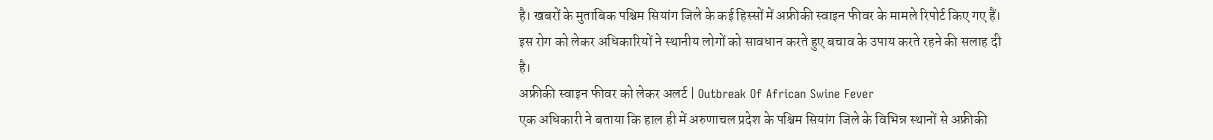है। खबरों के मुताबिक पश्चिम सियांग जिले के कई हिस्सों में अफ्रीकी स्वाइन फीवर के मामले रिपोर्ट किए गए हैं। इस रोग को लेकर अधिकारियों ने स्थानीय लोगों को सावधान करते हुए बचाव के उपाय करते रहने की सलाह दी है।
अफ्रीकी स्वाइन फीवर को लेकर अलर्ट | Outbreak Of African Swine Fever
एक अधिकारी ने बताया कि हाल ही में अरुणाचल प्रदेश के पश्चिम सियांग जिले के विभिन्न स्थानों से अफ्रीकी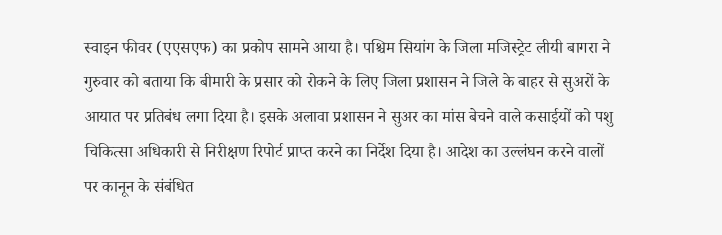स्वाइन फीवर (एएसएफ) का प्रकोप सामने आया है। पश्चिम सियांग के जिला मजिस्ट्रेट लीयी बागरा ने गुरुवार को बताया कि बीमारी के प्रसार को रोकने के लिए जिला प्रशासन ने जिले के बाहर से सुअरों के आयात पर प्रतिबंध लगा दिया है। इसके अलावा प्रशासन ने सुअर का मांस बेचने वाले कसाईयों को पशु चिकित्सा अधिकारी से निरीक्षण रिपोर्ट प्राप्त करने का निर्देश दिया है। आदेश का उल्लंघन करने वालों पर कानून के संबंधित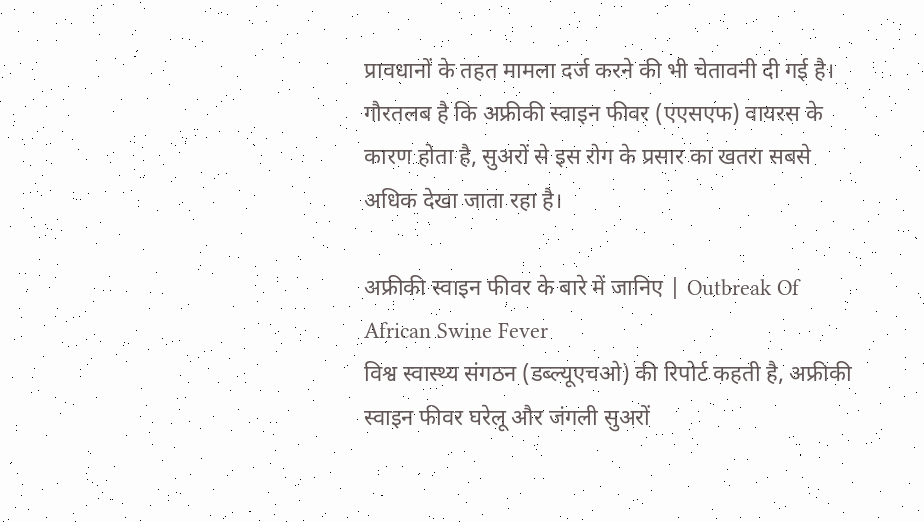प्रावधानों के तहत मामला दर्ज करने की भी चेतावनी दी गई है। गौरतलब है कि अफ्रीकी स्वाइन फीवर (एएसएफ) वायरस के कारण होता है, सुअरों से इस रोग के प्रसार का खतरा सबसे अधिक देखा जाता रहा है।

अफ्रीकी स्वाइन फीवर के बारे में जानिए | Outbreak Of African Swine Fever
विश्व स्वास्थ्य संगठन (डब्ल्यूएचओ) की रिपोर्ट कहती है, अफ्रीकी स्वाइन फीवर घरेलू और जंगली सुअरों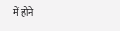में होने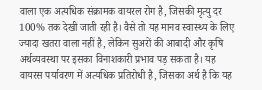वाला एक अत्यधिक संक्रामक वायरल रोग है, जिसकी मृत्यु दर 100% तक देखी जाती रही है। वैसे तो यह मानव स्वास्थ्य के लिए ज्यादा खतरा वाला नहीं है, लेकिन सुअरों की आबादी और कृषि अर्थव्यवस्था पर इसका विनाशकारी प्रभाव पड़ सकता है। यह वायरस पर्यावरण में अत्यधिक प्रतिरोधी है, जिसका अर्थ है कि यह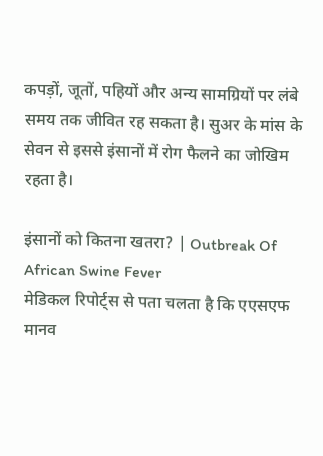कपड़ों, जूतों, पहियों और अन्य सामग्रियों पर लंबे समय तक जीवित रह सकता है। सुअर के मांस के सेवन से इससे इंसानों में रोग फैलने का जोखिम रहता है।

इंसानों को कितना खतरा? | Outbreak Of African Swine Fever
मेडिकल रिपोर्ट्स से पता चलता है कि एएसएफ मानव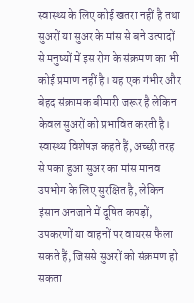स्वास्थ्य के लिए कोई खतरा नहीं है तथा सुअरों या सुअर के मांस से बने उत्पादों से मनुष्यों में इस रोग के संक्रमण का भी कोई प्रमाण नहीं है। यह एक गंभीर और बेहद संक्रामक बीमारी जरूर है लेकिन केवल सुअरों को प्रभावित करती है। स्वास्थ्य विशेषज्ञ कहते हैं, अच्छी तरह से पका हुआ सुअर का मांस मानव उपभोग के लिए सुरक्षित है, लेकिन इंसान अनजाने में दूषित कपड़ों, उपकरणों या वाहनों पर वायरस फैला सकते हैं, जिससे सुअरों को संक्रमण हो सकता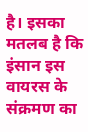है। इसका मतलब है कि इंसान इस वायरस के संक्रमण का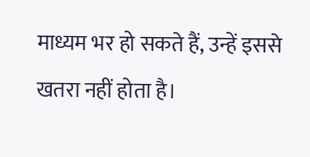माध्यम भर हो सकते हैं, उन्हें इससे खतरा नहीं होता है।